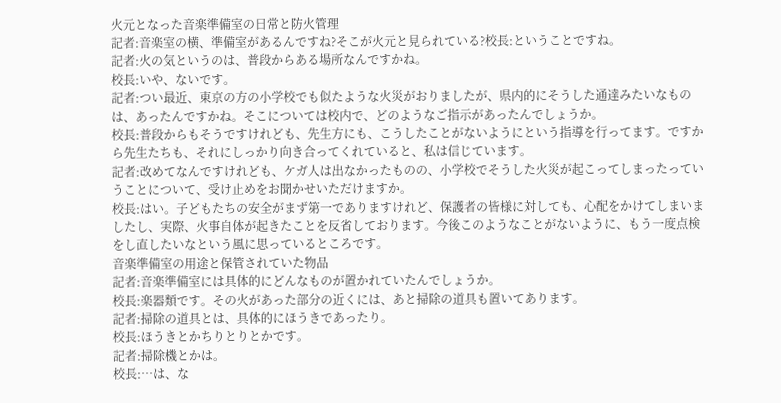火元となった音楽準備室の日常と防火管理
記者:音楽室の横、準備室があるんですね?そこが火元と見られている?校長:ということですね。
記者:火の気というのは、普段からある場所なんですかね。
校長:いや、ないです。
記者:つい最近、東京の方の小学校でも似たような火災がおりましたが、県内的にそうした通達みたいなものは、あったんですかね。そこについては校内で、どのようなご指示があったんでしょうか。
校長:普段からもそうですけれども、先生方にも、こうしたことがないようにという指導を行ってます。ですから先生たちも、それにしっかり向き合ってくれていると、私は信じています。
記者:改めてなんですけれども、ケガ人は出なかったものの、小学校でそうした火災が起こってしまったっていうことについて、受け止めをお聞かせいただけますか。
校長:はい。子どもたちの安全がまず第一でありますけれど、保護者の皆様に対しても、心配をかけてしまいましたし、実際、火事自体が起きたことを反省しております。今後このようなことがないように、もう一度点検をし直したいなという風に思っているところです。
音楽準備室の用途と保管されていた物品
記者:音楽準備室には具体的にどんなものが置かれていたんでしょうか。
校長:楽器類です。その火があった部分の近くには、あと掃除の道具も置いてあります。
記者:掃除の道具とは、具体的にほうきであったり。
校長:ほうきとかちりとりとかです。
記者:掃除機とかは。
校長:…は、な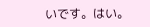いです。はい。